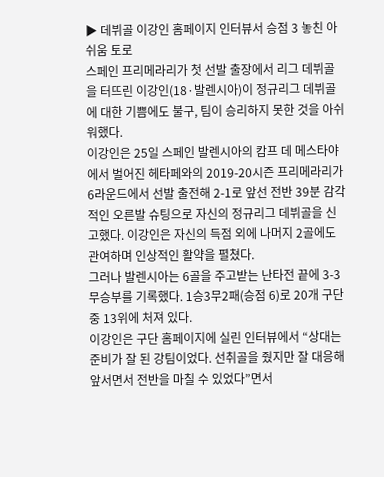▶ 데뷔골 이강인 홈페이지 인터뷰서 승점 3 놓친 아쉬움 토로
스페인 프리메라리가 첫 선발 출장에서 리그 데뷔골을 터뜨린 이강인(18·발렌시아)이 정규리그 데뷔골에 대한 기쁨에도 불구, 팀이 승리하지 못한 것을 아쉬워했다.
이강인은 25일 스페인 발렌시아의 캄프 데 메스타야에서 벌어진 헤타페와의 2019-20시즌 프리메라리가 6라운드에서 선발 출전해 2-1로 앞선 전반 39분 감각적인 오른발 슈팅으로 자신의 정규리그 데뷔골을 신고했다. 이강인은 자신의 득점 외에 나머지 2골에도 관여하며 인상적인 활약을 펼쳤다.
그러나 발렌시아는 6골을 주고받는 난타전 끝에 3-3 무승부를 기록했다. 1승3무2패(승점 6)로 20개 구단 중 13위에 처져 있다.
이강인은 구단 홈페이지에 실린 인터뷰에서 “상대는 준비가 잘 된 강팀이었다. 선취골을 줬지만 잘 대응해 앞서면서 전반을 마칠 수 있었다”면서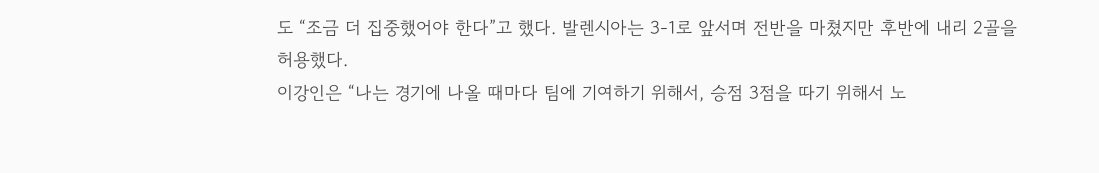도 “조금 더 집중했어야 한다”고 했다. 발렌시아는 3-1로 앞서며 전반을 마쳤지만 후반에 내리 2골을 허용했다.
이강인은 “나는 경기에 나올 때마다 팀에 기여하기 위해서, 승점 3점을 따기 위해서 노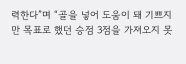력한다”며 “골을 넣어 도움이 돼 기쁘지만 목표로 했던 승점 3점을 가져오지 못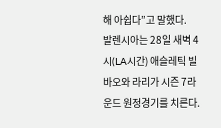해 아쉽다”고 말했다.
발렌시아는 28일 새벽 4시(LA시간) 애슬레틱 빌바오와 라리가 시즌 7라운드 원정경기를 치른다.